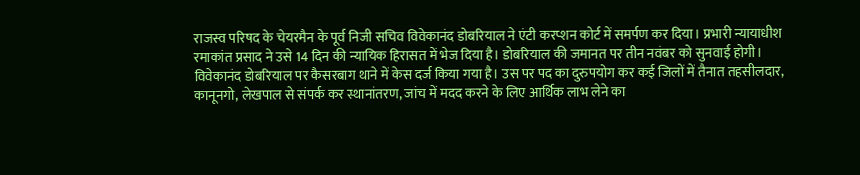राजस्व परिषद के चेयरमैन के पूर्व निजी सचिव विवेकानंद डोबरियाल ने एंटी करप्शन कोर्ट में समर्पण कर दिया। प्रभारी न्यायाधीश रमाकांत प्रसाद ने उसे 14 दिन की न्यायिक हिरासत में भेज दिया है। डोबरियाल की जमानत पर तीन नवंबर को सुनवाई होगी।
विवेकानंद डोबरियाल पर कैसरबाग थाने में केस दर्ज किया गया है। उस पर पद का दुरुपयोग कर कई जिलों में तैनात तहसीलदार, कानूनगो, लेखपाल से संपर्क कर स्थानांतरण, जांच में मदद करने के लिए आर्थिक लाभ लेने का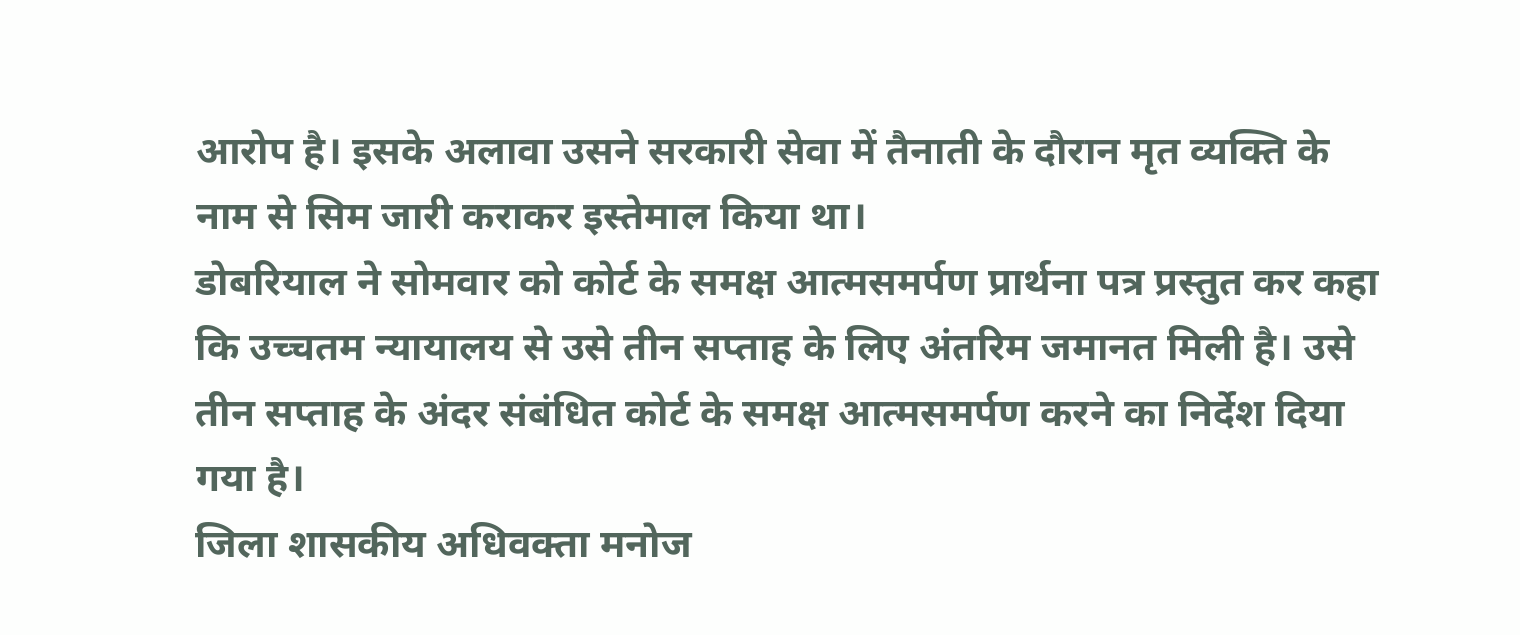आरोप है। इसके अलावा उसने सरकारी सेवा में तैनाती के दौरान मृत व्यक्ति के नाम से सिम जारी कराकर इस्तेमाल किया था।
डोबरियाल ने सोमवार को कोर्ट के समक्ष आत्मसमर्पण प्रार्थना पत्र प्रस्तुत कर कहा कि उच्चतम न्यायालय से उसे तीन सप्ताह के लिए अंतरिम जमानत मिली है। उसे तीन सप्ताह के अंदर संबंधित कोर्ट के समक्ष आत्मसमर्पण करने का निर्देश दिया गया है।
जिला शासकीय अधिवक्ता मनोज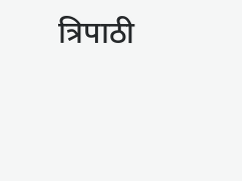त्रिपाठी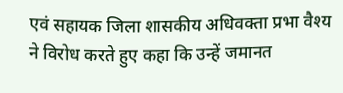एवं सहायक जिला शासकीय अधिवक्ता प्रभा वैश्य ने विरोध करते हुए कहा कि उन्हें जमानत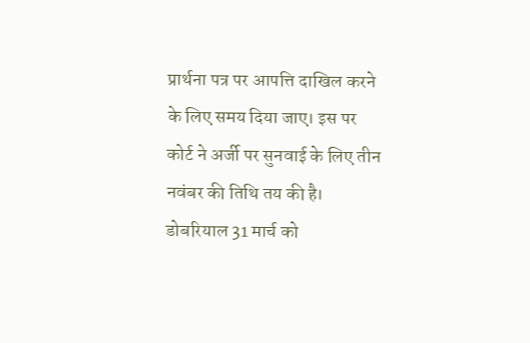प्रार्थना पत्र पर आपत्ति दाखिल करने के लिए समय दिया जाए। इस पर कोर्ट ने अर्जी पर सुनवाई के लिए तीन नवंबर की तिथि तय की है। डोबरियाल 31 मार्च को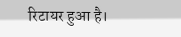रिटायर हुआ है।